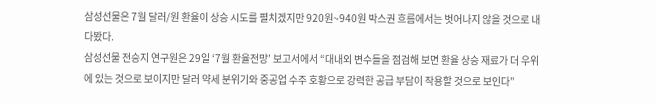삼성선물은 7월 달러/원 환율이 상승 시도를 펼치겠지만 920원~940원 박스권 흐름에서는 벗어나지 않을 것으로 내다봤다.
삼성선물 전승지 연구원은 29일 ‘7월 환율전망’ 보고서에서 “대내외 변수들을 점검해 보면 환율 상승 재료가 더 우위에 있는 것으로 보이지만 달러 약세 분위기와 중공업 수주 호황으로 강력한 공급 부담이 작용할 것으로 보인다”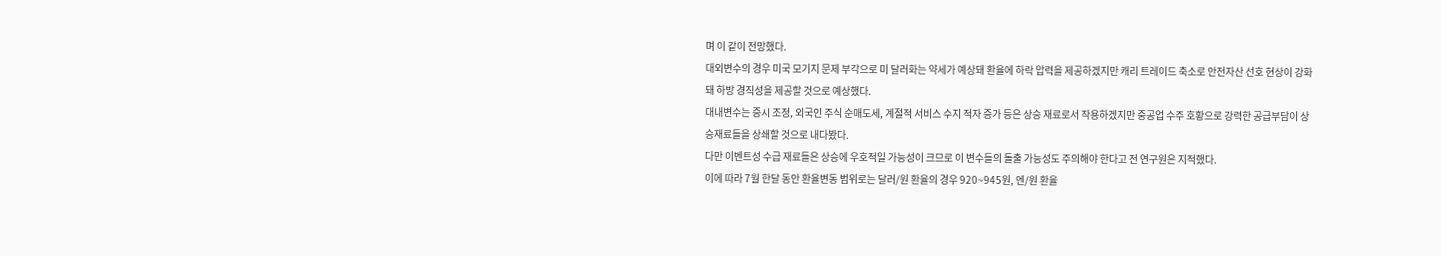며 이 같이 전망했다.
대외변수의 경우 미국 모기지 문제 부각으로 미 달러화는 약세가 예상돼 환율에 하락 압력을 제공하겠지만 캐리 트레이드 축소로 안전자산 선호 현상이 강화돼 하방 경직성을 제공할 것으로 예상했다.
대내변수는 증시 조정, 외국인 주식 순매도세, 계절적 서비스 수지 적자 증가 등은 상승 재료로서 작용하겠지만 중공업 수주 호황으로 강력한 공급부담이 상승재료들을 상쇄할 것으로 내다봤다.
다만 이벤트성 수급 재료들은 상승에 우호적일 가능성이 크므로 이 변수들의 돌출 가능성도 주의해야 한다고 전 연구원은 지적했다.
이에 따라 7월 한달 동안 환율변동 범위로는 달러/원 환율의 경우 920~945원, 엔/원 환율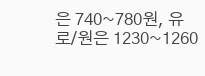은 740~780원, 유로/원은 1230~1260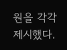원을 각각 제시했다.